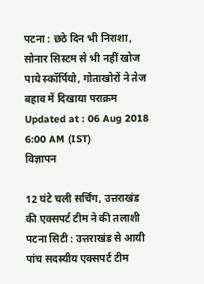पटना : छठे दिन भी निराशा, सोनार सिस्टम से भी नहीं खोज पाये स्कॉर्पियो, गोताखोरों ने तेज बहाव में दिखाया पराक्रम
Updated at : 06 Aug 2018 6:00 AM (IST)
विज्ञापन

12 घंटे चली सर्चिंग, उत्तराखंड की एक्सपर्ट टीम ने की तलाशी पटना सिटी : उत्तराखंड से आयी पांच सदस्यीय एक्सपर्ट टीम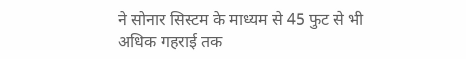ने सोनार सिस्टम के माध्यम से 45 फुट से भी अधिक गहराई तक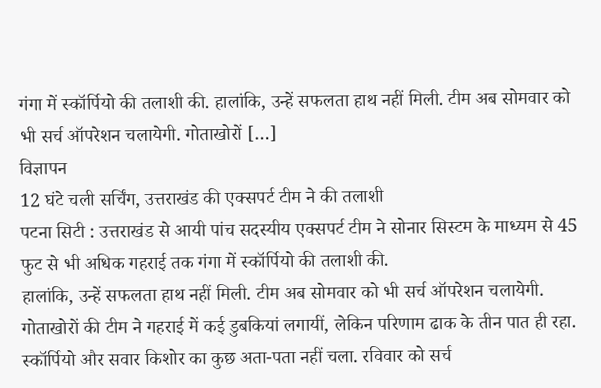गंगा में स्कॉर्पियो की तलाशी की. हालांकि, उन्हें सफलता हाथ नहीं मिली. टीम अब सोमवार को भी सर्च ऑपरेशन चलायेगी. गोताखोरों […]
विज्ञापन
12 घंटे चली सर्चिंग, उत्तराखंड की एक्सपर्ट टीम ने की तलाशी
पटना सिटी : उत्तराखंड से आयी पांच सदस्यीय एक्सपर्ट टीम ने सोनार सिस्टम के माध्यम से 45 फुट से भी अधिक गहराई तक गंगा में स्कॉर्पियो की तलाशी की.
हालांकि, उन्हें सफलता हाथ नहीं मिली. टीम अब सोमवार को भी सर्च ऑपरेशन चलायेगी. गोताखोरों की टीम ने गहराई में कई डुबकियां लगायीं, लेकिन परिणाम ढाक के तीन पात ही रहा. स्कॉर्पियो और सवार किशोर का कुछ अता-पता नहीं चला. रविवार को सर्च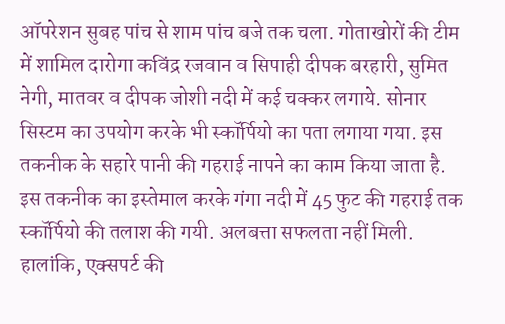ऑपरेशन सुबह पांच से शाम पांच बजे तक चला. गोताखोरों की टीम में शामिल दारोगा कविंद्र रजवान व सिपाही दीपक बरहारी, सुमित नेगी, मातवर व दीपक जोशी नदी में कई चक्कर लगाये. सोनार सिस्टम का उपयोग करके भी स्कॉर्पियो का पता लगाया गया. इस तकनीक के सहारे पानी की गहराई नापने का काम किया जाता है.
इस तकनीक का इस्तेमाल करके गंगा नदी में 45 फुट की गहराई तक स्कॉर्पियो की तलाश की गयी. अलबत्ता सफलता नहीं मिली. हालांकि, एक्सपर्ट की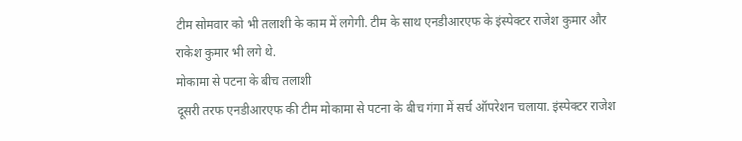टीम सोमवार को भी तलाशी के काम में लगेगी. टीम के साथ एनडीआरएफ के इंस्पेक्टर राजेश कुमार और राकेश कुमार भी लगे थे.
मोकामा से पटना के बीच तलाशी
दूसरी तरफ एनडीआरएफ की टीम मोकामा से पटना के बीच गंगा में सर्च ऑपरेशन चलाया. इंस्पेक्टर राजेश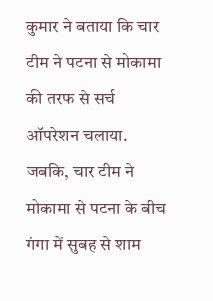कुमार ने बताया कि चार टीम ने पटना से मोकामा की तरफ से सर्च ऑपरेशन चलाया. जबकि, चार टीम ने मोकामा से पटना के बीच गंगा में सुबह से शाम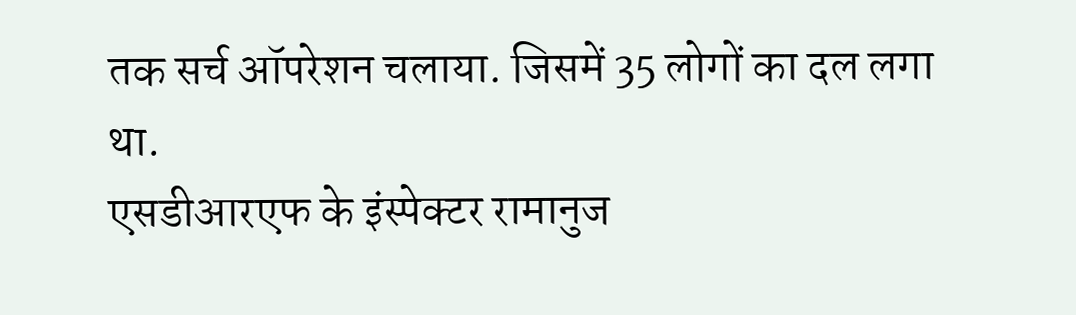तक सर्च ऑपरेशन चलाया. जिसमें 35 लोगों का दल लगा था.
एसडीआरएफ के इंस्पेक्टर रामानुज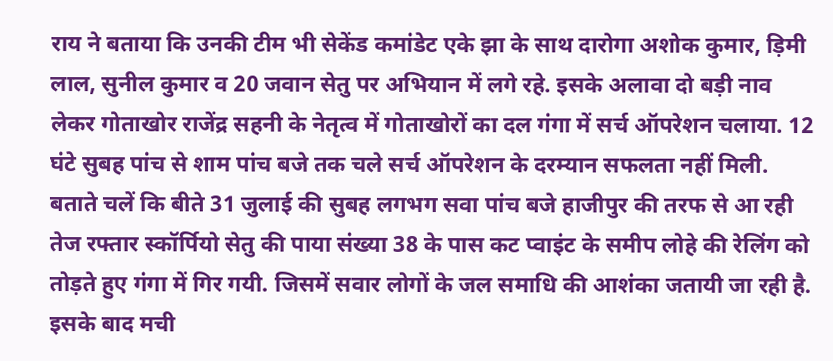राय ने बताया कि उनकी टीम भी सेकेंड कमांडेट एके झा के साथ दारोगा अशोक कुमार, ड़िमी लाल, सुनील कुमार व 20 जवान सेतु पर अभियान में लगे रहे. इसके अलावा दो बड़ी नाव लेकर गोताखोर राजेंद्र सहनी के नेतृत्व में गोताखोरों का दल गंगा में सर्च ऑपरेशन चलाया. 12 घंटे सुबह पांच से शाम पांच बजे तक चले सर्च ऑपरेशन के दरम्यान सफलता नहीं मिली.
बताते चलें कि बीते 31 जुलाई की सुबह लगभग सवा पांच बजे हाजीपुर की तरफ से आ रही तेज रफ्तार स्कॉर्पियो सेतु की पाया संख्या 38 के पास कट प्वाइंट के समीप लोहे की रेलिंग को तोड़ते हुए गंगा में गिर गयी. जिसमें सवार लोगों के जल समाधि की आशंका जतायी जा रही है. इसके बाद मची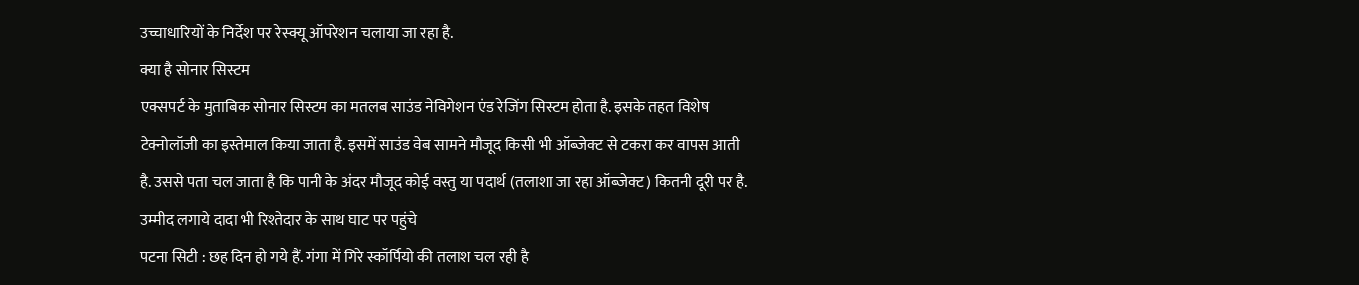उच्चाधारियों के निर्देश पर रेस्क्यू ऑपरेशन चलाया जा रहा है.
क्या है सोनार सिस्टम
एक्सपर्ट के मुताबिक सोनार सिस्टम का मतलब साउंड नेविगेशन एंड रेजिंग सिस्टम होता है. इसके तहत विशेष टेक्नोलॉजी का इस्तेमाल किया जाता है. इसमें साउंड वेब सामने मौजूद किसी भी ऑब्जेक्ट से टकरा कर वापस आती है. उससे पता चल जाता है कि पानी के अंदर मौजूद कोई वस्तु या पदार्थ (तलाशा जा रहा ऑब्जेक्ट) कितनी दूरी पर है.
उम्मीद लगाये दादा भी रिश्तेदार के साथ घाट पर पहुंचे
पटना सिटी : छह दिन हो गये हैं. गंगा में गिरे स्कॉर्पियो की तलाश चल रही है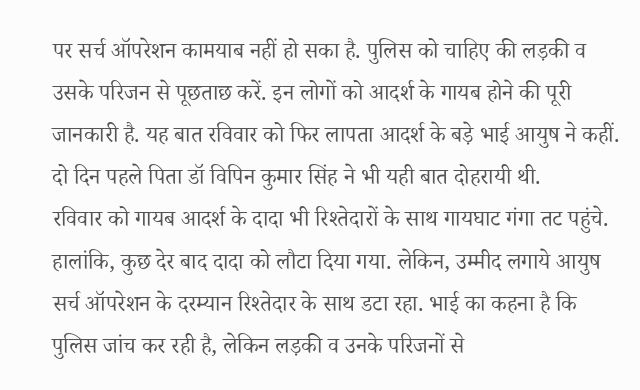पर सर्च ऑपरेशन कामयाब नहीं हो सका है. पुलिस को चाहिए की लड़की व उसके परिजन से पूछताछ करें. इन लोगों को आदर्श के गायब होने की पूरी जानकारी है. यह बात रविवार को फिर लापता आदर्श के बड़े भाई आयुष ने कहीं. दो दिन पहले पिता डॉ विपिन कुमार सिंह ने भी यही बात दोहरायी थी.
रविवार को गायब आदर्श के दादा भी रिश्तेदारों के साथ गायघाट गंगा तट पहुंचे. हालांकि, कुछ देर बाद दादा को लौटा दिया गया. लेकिन, उम्मीद लगाये आयुष सर्च ऑपरेशन के दरम्यान रिश्तेदार के साथ डटा रहा. भाई का कहना है कि पुलिस जांच कर रही है, लेकिन लड़की व उनके परिजनों से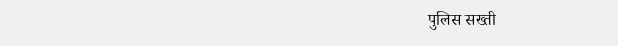पुलिस सख्ती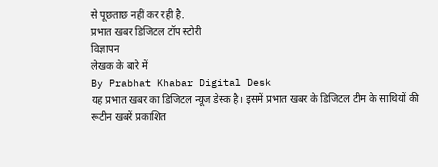से पूछताछ नहीं कर रही है.
प्रभात खबर डिजिटल टॉप स्टोरी
विज्ञापन
लेखक के बारे में
By Prabhat Khabar Digital Desk
यह प्रभात खबर का डिजिटल न्यूज डेस्क है। इसमें प्रभात खबर के डिजिटल टीम के साथियों की रूटीन खबरें प्रकाशित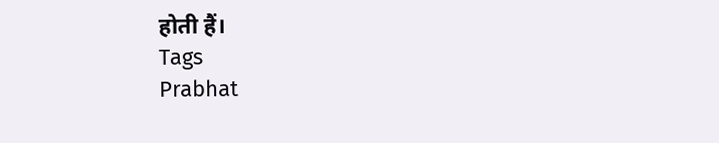होती हैं।
Tags
Prabhat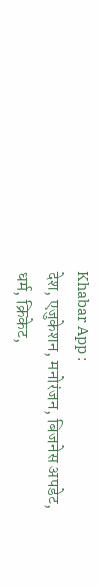Khabar App :
देश, एजुकेशन, मनोरंजन, बिजनेस अपडेट, धर्म, क्रिकेट,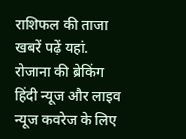राशिफल की ताजा खबरें पढ़ें यहां. रोजाना की ब्रेकिंग हिंदी न्यूज और लाइव न्यूज कवरेज के लिए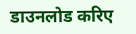डाउनलोड करिए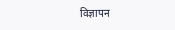विज्ञापन